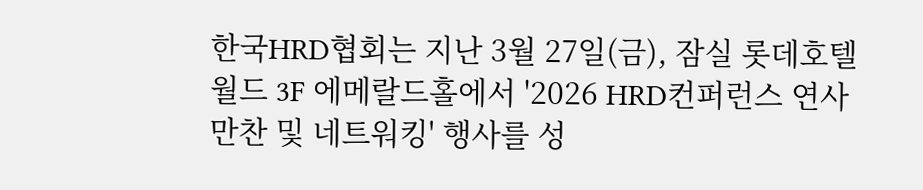한국HRD협회는 지난 3월 27일(금), 잠실 롯데호텔 월드 3F 에메랄드홀에서 '2026 HRD컨퍼런스 연사 만찬 및 네트워킹' 행사를 성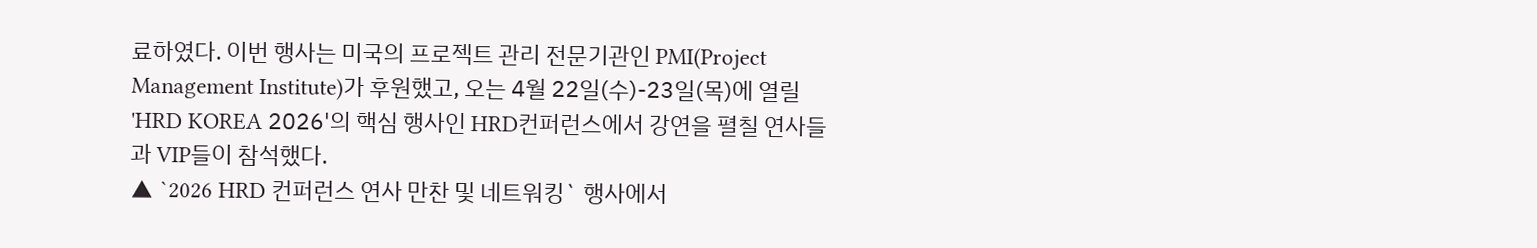료하였다. 이번 행사는 미국의 프로젝트 관리 전문기관인 PMI(Project Management Institute)가 후원했고, 오는 4월 22일(수)-23일(목)에 열릴 'HRD KOREA 2026'의 핵심 행사인 HRD컨퍼런스에서 강연을 펼칠 연사들과 VIP들이 참석했다.
▲ `2026 HRD 컨퍼런스 연사 만찬 및 네트워킹` 행사에서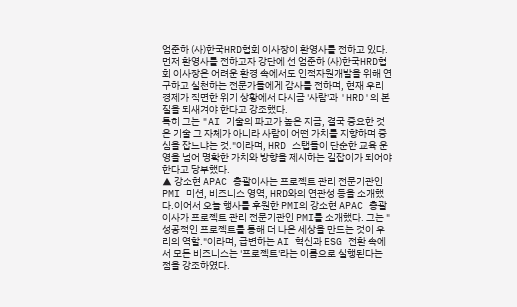엄준하 (사)한국HRD협회 이사장이 환영사를 전하고 있다.먼저 환영사를 전하고자 강단에 선 엄준하 (사)한국HRD협회 이사장은 어려운 환경 속에서도 인적자원개발을 위해 연구하고 실천하는 전문가들에게 감사를 전하며, 현재 우리 경제가 직면한 위기 상황에서 다시금 '사람'과 'HRD'의 본질을 되새겨야 한다고 강조했다.
특히 그는 "AI 기술의 파고가 높은 지금, 결국 중요한 것은 기술 그 자체가 아니라 사람이 어떤 가치를 지향하며 중심을 잡느냐는 것."이라며, HRD 스탭들이 단순한 교육 운영을 넘어 명확한 가치와 방향을 제시하는 길잡이가 되어야 한다고 당부했다.
▲ 강소현 APAC 총괄이사는 프로젝트 관리 전문기관인 PMI 미션, 비즈니스 영역, HRD와의 연관성 등을 소개했다.이어서 오늘 행사를 후원한 PMI의 강소현 APAC 총괄이사가 프로젝트 관리 전문기관인 PMI를 소개했다. 그는 "성공적인 프로젝트를 통해 더 나은 세상을 만드는 것이 우리의 역할."이라며, 급변하는 AI 혁신과 ESG 전환 속에서 모든 비즈니스는 '프로젝트'라는 이름으로 실행된다는 점을 강조하였다.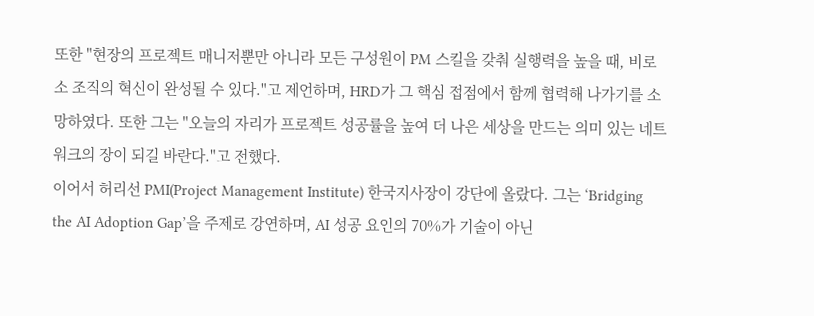또한 "현장의 프로젝트 매니저뿐만 아니라 모든 구성원이 PM 스킬을 갖춰 실행력을 높을 때, 비로소 조직의 혁신이 완성될 수 있다."고 제언하며, HRD가 그 핵심 접점에서 함께 협력해 나가기를 소망하였다. 또한 그는 "오늘의 자리가 프로젝트 성공률을 높여 더 나은 세상을 만드는 의미 있는 네트워크의 장이 되길 바란다."고 전했다.
이어서 허리선 PMI(Project Management Institute) 한국지사장이 강단에 올랐다. 그는 ‘Bridging the AI Adoption Gap’을 주제로 강연하며, AI 성공 요인의 70%가 기술이 아닌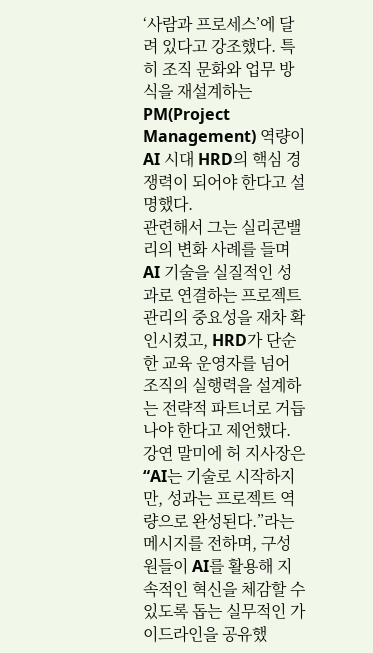‘사람과 프로세스’에 달려 있다고 강조했다. 특히 조직 문화와 업무 방식을 재설계하는 PM(Project Management) 역량이 AI 시대 HRD의 핵심 경쟁력이 되어야 한다고 설명했다.
관련해서 그는 실리콘밸리의 변화 사례를 들며 AI 기술을 실질적인 성과로 연결하는 프로젝트 관리의 중요성을 재차 확인시켰고, HRD가 단순한 교육 운영자를 넘어 조직의 실행력을 설계하는 전략적 파트너로 거듭나야 한다고 제언했다. 강연 말미에 허 지사장은 “AI는 기술로 시작하지만, 성과는 프로젝트 역량으로 완성된다.”라는 메시지를 전하며, 구성원들이 AI를 활용해 지속적인 혁신을 체감할 수 있도록 돕는 실무적인 가이드라인을 공유했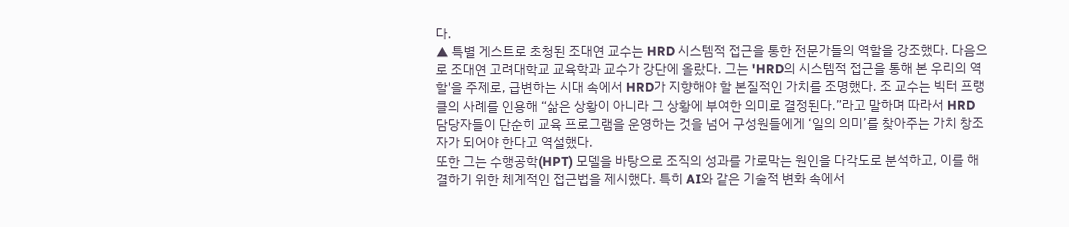다.
▲ 특별 게스트로 초청된 조대연 교수는 HRD 시스템적 접근을 통한 전문가들의 역할을 강조했다. 다음으로 조대연 고려대학교 교육학과 교수가 강단에 올랐다. 그는 'HRD의 시스템적 접근을 통해 본 우리의 역할'을 주제로, 급변하는 시대 속에서 HRD가 지향해야 할 본질적인 가치를 조명했다. 조 교수는 빅터 프랭클의 사례를 인용해 “삶은 상황이 아니라 그 상황에 부여한 의미로 결정된다.”라고 말하며 따라서 HRD 담당자들이 단순히 교육 프로그램을 운영하는 것을 넘어 구성원들에게 ‘일의 의미’를 찾아주는 가치 창조자가 되어야 한다고 역설했다.
또한 그는 수행공학(HPT) 모델을 바탕으로 조직의 성과를 가로막는 원인을 다각도로 분석하고, 이를 해결하기 위한 체계적인 접근법을 제시했다. 특히 AI와 같은 기술적 변화 속에서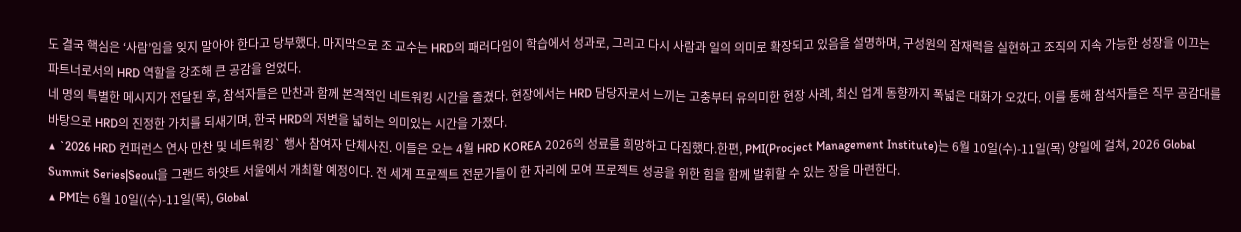도 결국 핵심은 ‘사람’임을 잊지 말아야 한다고 당부했다. 마지막으로 조 교수는 HRD의 패러다임이 학습에서 성과로, 그리고 다시 사람과 일의 의미로 확장되고 있음을 설명하며, 구성원의 잠재력을 실현하고 조직의 지속 가능한 성장을 이끄는 파트너로서의 HRD 역할을 강조해 큰 공감을 얻었다.
네 명의 특별한 메시지가 전달된 후, 참석자들은 만찬과 함께 본격적인 네트워킹 시간을 즐겼다. 현장에서는 HRD 담당자로서 느끼는 고충부터 유의미한 현장 사례, 최신 업계 동향까지 폭넓은 대화가 오갔다. 이를 통해 참석자들은 직무 공감대를 바탕으로 HRD의 진정한 가치를 되새기며, 한국 HRD의 저변을 넓히는 의미있는 시간을 가졌다.
▲ `2026 HRD 컨퍼런스 연사 만찬 및 네트워킹` 행사 참여자 단체사진. 이들은 오는 4월 HRD KOREA 2026의 성료를 희망하고 다짐했다.한편, PMI(Procject Management Institute)는 6월 10일(수)-11일(목) 양일에 걸쳐, 2026 Global Summit Series|Seoul을 그랜드 하얏트 서울에서 개최할 예정이다. 전 세계 프로젝트 전문가들이 한 자리에 모여 프로젝트 성공을 위한 힘을 함께 발휘할 수 있는 장을 마련한다.
▲ PMI는 6월 10일((수)-11일(목), Global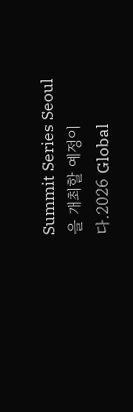Summit Series Seoul을 개최할 예정이다.2026 Global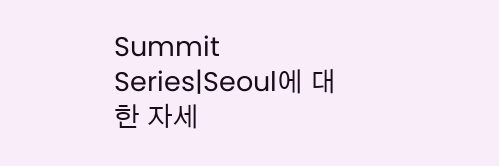Summit Series|Seoul에 대한 자세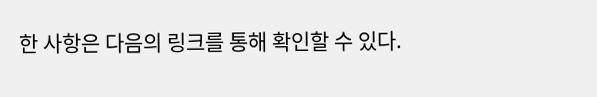한 사항은 다음의 링크를 통해 확인할 수 있다.